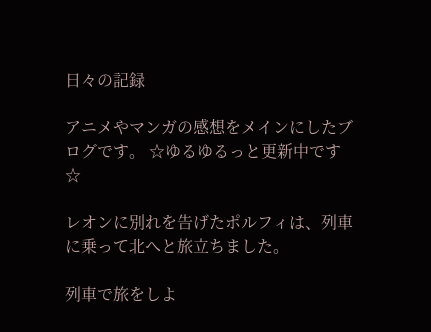日々の記録

アニメやマンガの感想をメインにしたブログです。 ☆ゆるゆるっと更新中です☆

レオンに別れを告げたポルフィは、列車に乗って北へと旅立ちました。

列車で旅をしよ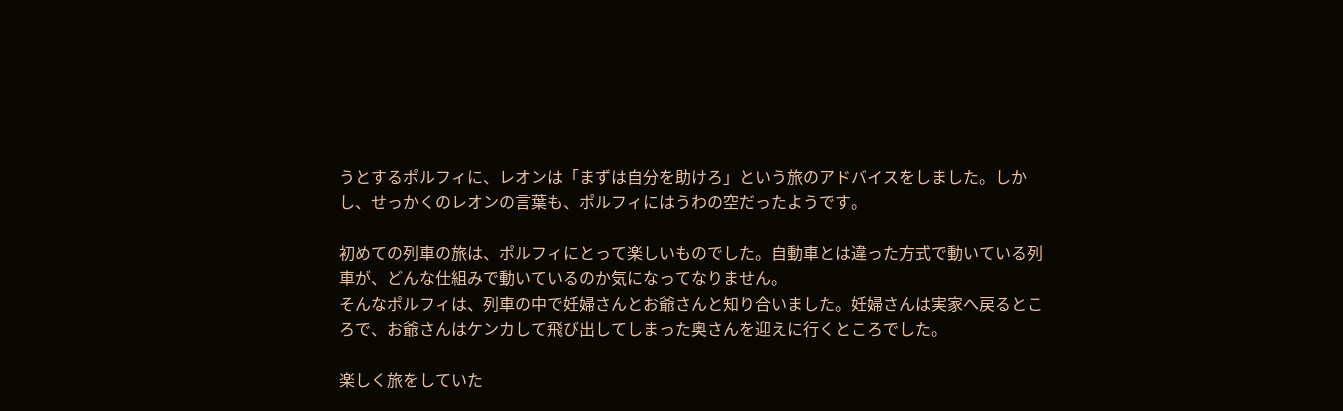うとするポルフィに、レオンは「まずは自分を助けろ」という旅のアドバイスをしました。しかし、せっかくのレオンの言葉も、ポルフィにはうわの空だったようです。

初めての列車の旅は、ポルフィにとって楽しいものでした。自動車とは違った方式で動いている列車が、どんな仕組みで動いているのか気になってなりません。
そんなポルフィは、列車の中で妊婦さんとお爺さんと知り合いました。妊婦さんは実家へ戻るところで、お爺さんはケンカして飛び出してしまった奥さんを迎えに行くところでした。

楽しく旅をしていた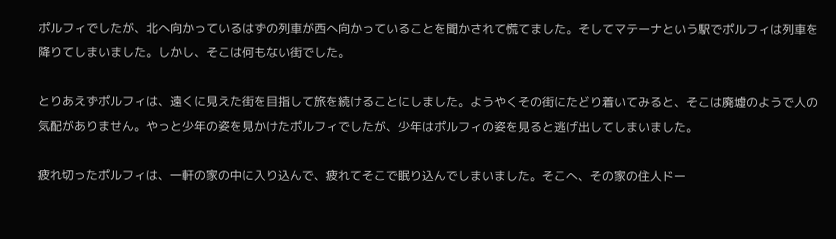ポルフィでしたが、北へ向かっているはずの列車が西へ向かっていることを聞かされて慌てました。そしてマテーナという駅でポルフィは列車を降りてしまいました。しかし、そこは何もない街でした。

とりあえずポルフィは、遠くに見えた街を目指して旅を続けることにしました。ようやくその街にたどり着いてみると、そこは廃墟のようで人の気配がありません。やっと少年の姿を見かけたポルフィでしたが、少年はポルフィの姿を見ると逃げ出してしまいました。

疲れ切ったポルフィは、一軒の家の中に入り込んで、疲れてそこで眠り込んでしまいました。そこへ、その家の住人ドー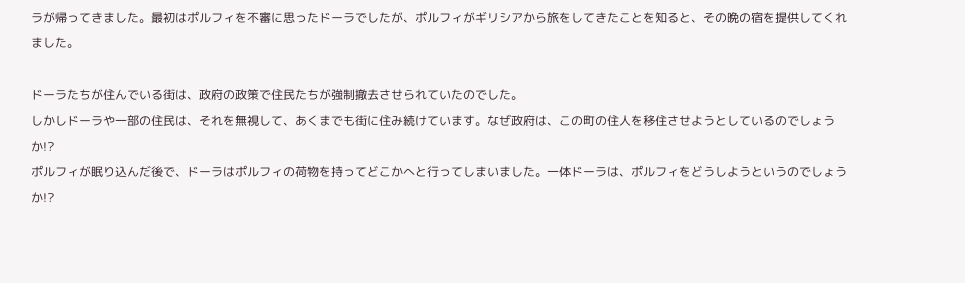ラが帰ってきました。最初はポルフィを不審に思ったドーラでしたが、ポルフィがギリシアから旅をしてきたことを知ると、その晩の宿を提供してくれました。

ドーラたちが住んでいる街は、政府の政策で住民たちが強制撤去させられていたのでした。
しかしドーラや一部の住民は、それを無視して、あくまでも街に住み続けています。なぜ政府は、この町の住人を移住させようとしているのでしょうか!?
ポルフィが眠り込んだ後で、ドーラはポルフィの荷物を持ってどこかへと行ってしまいました。一体ドーラは、ポルフィをどうしようというのでしょうか!?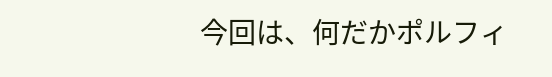今回は、何だかポルフィ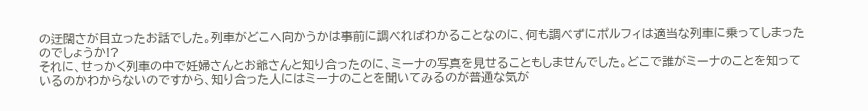の迂闊さが目立ったお話でした。列車がどこへ向かうかは事前に調べればわかることなのに、何も調べずにポルフィは適当な列車に乗ってしまったのでしょうか!?
それに、せっかく列車の中で妊婦さんとお爺さんと知り合ったのに、ミーナの写真を見せることもしませんでした。どこで誰がミーナのことを知っているのかわからないのですから、知り合った人にはミーナのことを聞いてみるのが普通な気が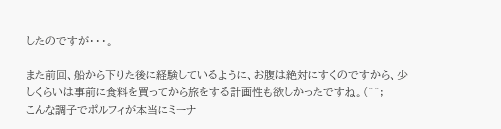したのですが・・・。

また前回、船から下りた後に経験しているように、お腹は絶対にすくのですから、少しくらいは事前に食料を買ってから旅をする計画性も欲しかったですね。(^^;
こんな調子でポルフィが本当にミーナ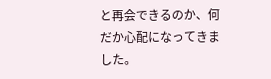と再会できるのか、何だか心配になってきました。